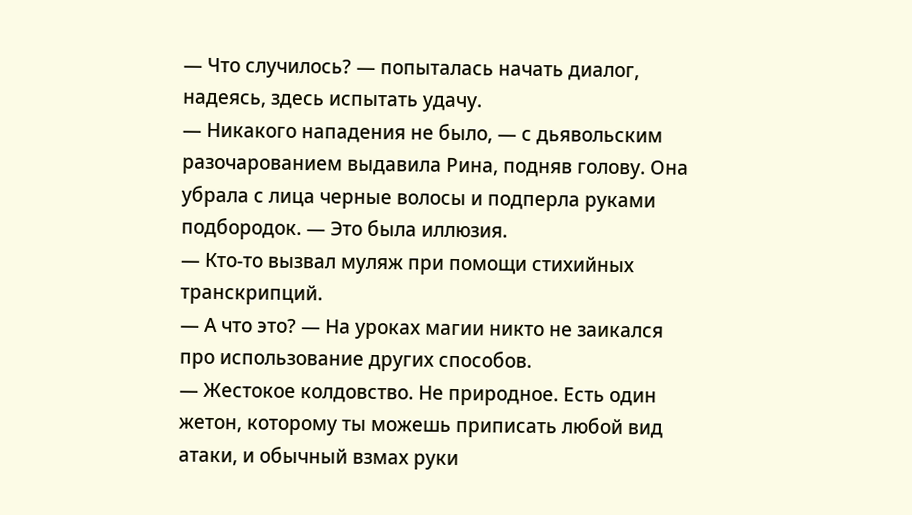― Что случилось? ― попыталась начать диалог, надеясь, здесь испытать удачу.
― Никакого нападения не было, ― с дьявольским разочарованием выдавила Рина, подняв голову. Она убрала с лица черные волосы и подперла руками подбородок. ― Это была иллюзия.
― Кто-то вызвал муляж при помощи стихийных транскрипций.
― А что это? ― На уроках магии никто не заикался про использование других способов.
― Жестокое колдовство. Не природное. Есть один жетон, которому ты можешь приписать любой вид атаки, и обычный взмах руки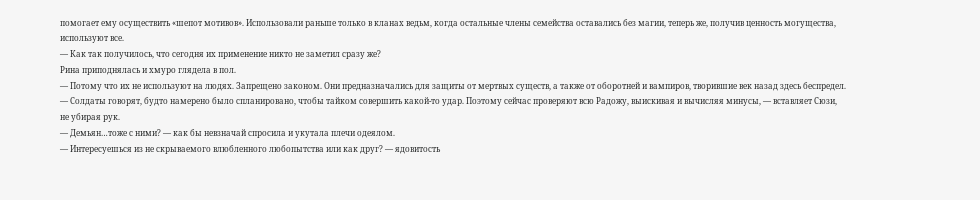помогает ему осуществить «шепот мотивов». Использовали раньше только в кланах ведьм, когда остальные члены семейства оставались без магии, теперь же, получив ценность могущества, используют все.
― Как так получилось, что сегодня их применение никто не заметил сразу же?
Рина приподнялась и хмуро глядела в пол.
― Потому что их не используют на людях. Запрещено законом. Они предназначались для защиты от мертвых существ, а также от оборотней и вампиров, творившие век назад здесь беспредел.
― Солдаты говорят, будто намерено было спланировано, чтобы тайком совершить какой-то удар. Поэтому сейчас проверяют всю Радожу, выискивая и вычисляя минусы, ― вставляет Сюзи, не убирая рук.
― Демьян…тоже с ними? ― как бы невзначай спросила и укутала плечи одеялом.
― Интересуешься из не скрываемого влюбленного любопытства или как друг? ― ядовитость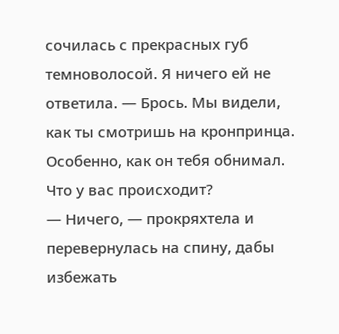сочилась с прекрасных губ темноволосой. Я ничего ей не ответила. ― Брось. Мы видели, как ты смотришь на кронпринца. Особенно, как он тебя обнимал. Что у вас происходит?
― Ничего, ― прокряхтела и перевернулась на спину, дабы избежать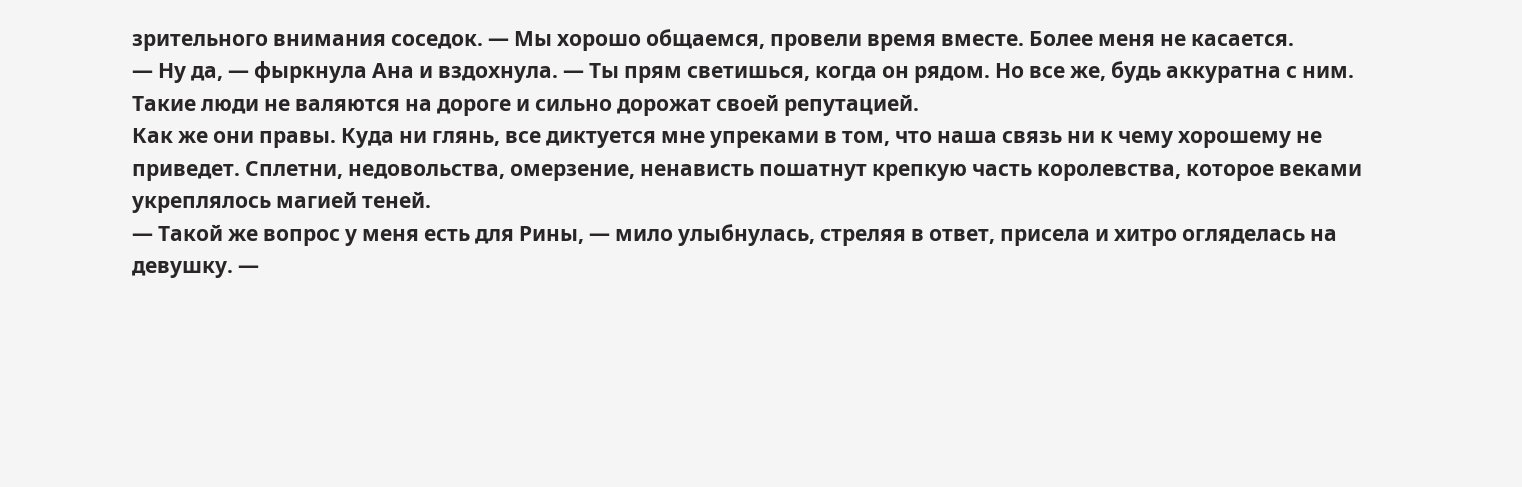зрительного внимания соседок. ― Мы хорошо общаемся, провели время вместе. Более меня не касается.
― Ну да, ― фыркнула Ана и вздохнула. ― Ты прям светишься, когда он рядом. Но все же, будь аккуратна с ним. Такие люди не валяются на дороге и сильно дорожат своей репутацией.
Как же они правы. Куда ни глянь, все диктуется мне упреками в том, что наша связь ни к чему хорошему не приведет. Сплетни, недовольства, омерзение, ненависть пошатнут крепкую часть королевства, которое веками укреплялось магией теней.
― Такой же вопрос у меня есть для Рины, ― мило улыбнулась, стреляя в ответ, присела и хитро огляделась на девушку. ―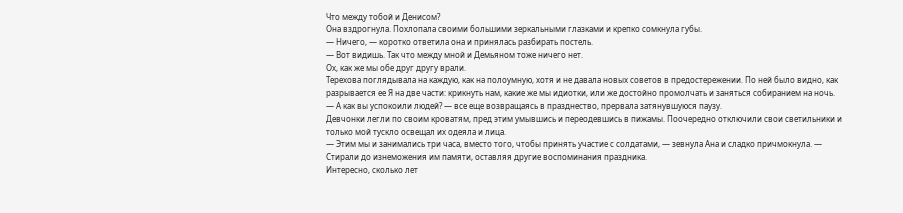Что между тобой и Денисом?
Она вздрогнула. Похлопала своими большими зеркальными глазками и крепко сомкнула губы.
― Ничего, ― коротко ответила она и принялась разбирать постель.
― Вот видишь. Так что между мной и Демьяном тоже ничего нет.
Ох, как же мы обе друг другу врали.
Терехова поглядывала на каждую, как на полоумную, хотя и не давала новых советов в предостережении. По ней было видно, как разрывается ее Я на две части: крикнуть нам, какие же мы идиотки, или же достойно промолчать и заняться собиранием на ночь.
― А как вы успокоили людей? ― все еще возвращаясь в празднество, прервала затянувшуюся паузу.
Девчонки легли по своим кроватям, пред этим умывшись и переодевшись в пижамы. Поочередно отключили свои светильники и только мой тускло освещал их одеяла и лица.
― Этим мы и занимались три часа, вместо того, чтобы принять участие с солдатами, ― зевнула Ана и сладко причмокнула. ― Стирали до изнеможения им памяти, оставляя другие воспоминания праздника.
Интересно, сколько лет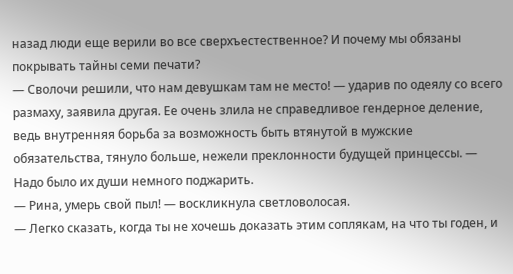назад люди еще верили во все сверхъестественное? И почему мы обязаны покрывать тайны семи печати?
― Сволочи решили, что нам девушкам там не место! ― ударив по одеялу со всего размаху, заявила другая. Ее очень злила не справедливое гендерное деление, ведь внутренняя борьба за возможность быть втянутой в мужские обязательства, тянуло больше, нежели преклонности будущей принцессы. ― Надо было их души немного поджарить.
― Рина, умерь свой пыл! ― воскликнула светловолосая.
― Легко сказать, когда ты не хочешь доказать этим соплякам, на что ты годен, и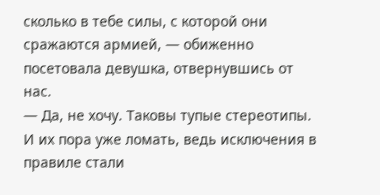сколько в тебе силы, с которой они сражаются армией, ― обиженно посетовала девушка, отвернувшись от нас.
― Да, не хочу. Таковы тупые стереотипы. И их пора уже ломать, ведь исключения в правиле стали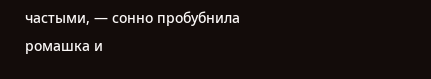частыми, ― сонно пробубнила ромашка и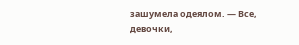зашумела одеялом. ― Все, девочки,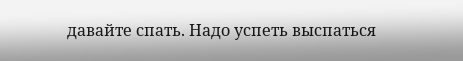давайте спать. Надо успеть выспаться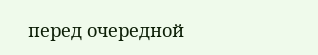перед очередной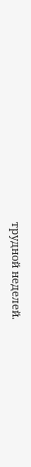трудной неделей.